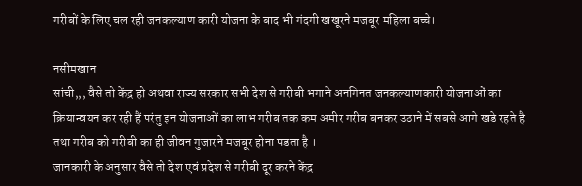गरीबों के लिए चल रही जनकल्याण कारी योजना के बाद भी गंदगी खखूरने मजबूर महिला बच्चे।

नसीमखान
सांची,,, वैसे तो केंद्र हो अथवा राज्य सरकार सभी देश से गरीबी भगाने अनगिनत जनकल्याणकारी योजनाओं का क्रियान्वयन कर रही हैं परंतु इन योजनाओं का लाभ गरीब तक कम अमीर गरीब बनकर उठाने में सबसे आगे खडे रहते है तथा गरीब को गरीबी का ही जीवन गुजारने मजबूर होना पडता है ।
जानकारी के अनुसार वैसे तो देश एवं प्रदेश से गरीबी दूर करने केंद्र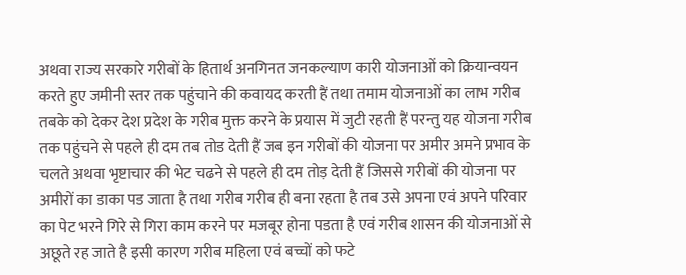अथवा राज्य सरकारे गरीबों के हितार्थ अनगिनत जनकल्याण कारी योजनाओं को क्रियान्वयन करते हुए जमीनी स्तर तक पहुंचाने की कवायद करती हैं तथा तमाम योजनाओं का लाभ गरीब तबके को देकर देश प्रदेश के गरीब मुक्त करने के प्रयास में जुटी रहती हैं परन्तु यह योजना गरीब तक पहुंचने से पहले ही दम तब तोड देती हैं जब इन गरीबों की योजना पर अमीर अमने प्रभाव के चलते अथवा भृष्टाचार की भेट चढने से पहले ही दम तोड़ देती हैं जिससे गरीबों की योजना पर अमीरों का डाका पड जाता है तथा गरीब गरीब ही बना रहता है तब उसे अपना एवं अपने परिवार का पेट भरने गिरे से गिरा काम करने पर मजबूर होना पडता है एवं गरीब शासन की योजनाओं से अछूते रह जाते है इसी कारण गरीब महिला एवं बच्चों को फटे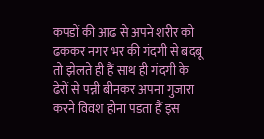कपडों की आढ से अपने शरीर को ढककर नगर भर की गंदगी से बदबू तो झेलते ही हैं साथ ही गंदगी के ढेरों से पन्नी बीनकर अपना गुजारा करने विवश होना पडता हैं इस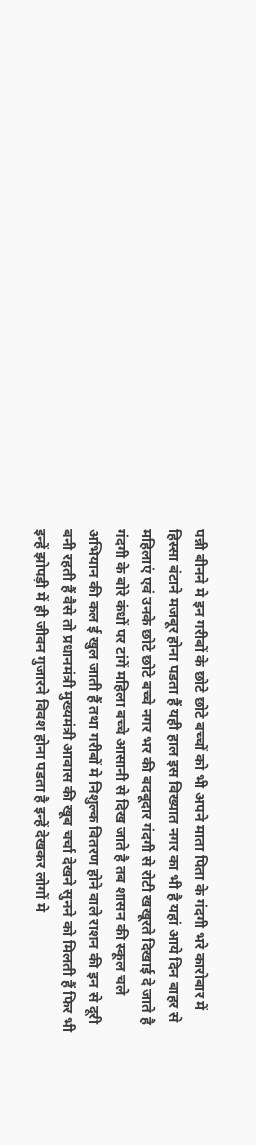पन्नी बीनने मे इन गरीबों के छोटे छोटे बच्चों को भी अपने माता पिता के गंदगी भरे कारोबार में हिस्सा बंटाने मजबूर होना पडता हैं यही हाल इस विख्यात नगर का भी है यहां आये दिन बाहर से महिलाएं एवं उनके छोटे छोटे बच्चे नगर भर की बदबूदार गंदगी से रोटी खखूरते दिखाई दे जाते है गंदगी के बोरे कंधों पर टांगें महिला बच्चे आसानी से दिख जाते है तब शासन की स्कूल चले अभियान की कल ई खुल जाती हैं तथा गरीबों मे निशुल्क वितरण होने वाले राशन की इन से दूरी बनी रहती हैं वैसे तो प्रधानमंत्री मुख्यमंत्री आवास की खूब चर्चा देखने सुनने को मिलती हैं फिर भी इन्हें झोपड़ी में ही जीवन गुजारने विवश होना पडता है इन्हें देखकर लोगों मे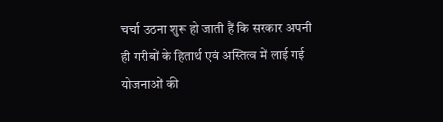चर्चा उठना शुरू हो जाती हैं कि सरकार अपनी ही गरीबों के हितार्थ एवं अस्तित्व में लाई गई योजनाओं की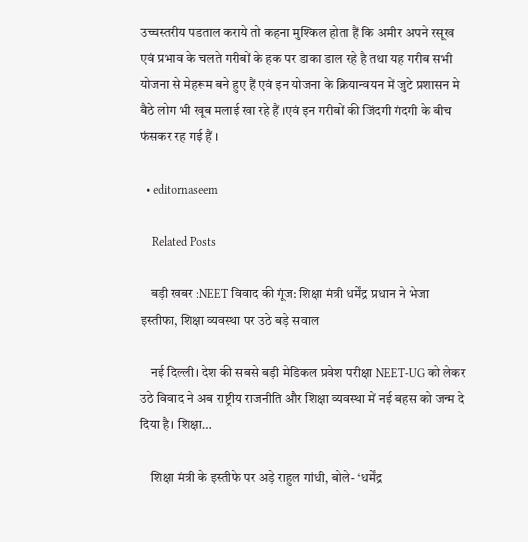उच्चस्तरीय पडताल कराये तो कहना मुश्किल होता हैं कि अमीर अपने रसूख एवं प्रभाव के चलते गरीबों के हक पर डाका डाल रहे है तथा यह गरीब सभी योजना से मेहरूम बने हुए हैं एवं इन योजना के क्रियान्वयन में जुटे प्रशासन मे बैठे लोग भी खूब मलाई खा रहे हैं ।एवं इन गरीबों की जिंदगी गंदगी के बीच फंसकर रह गई हैं ।

  • editornaseem

    Related Posts

    बड़ी खबर :NEET विवाद की गूंज: शिक्षा मंत्री धर्मेंद्र प्रधान ने भेजा इस्तीफा, शिक्षा व्यवस्था पर उठे बड़े सवाल

    नई दिल्ली। देश की सबसे बड़ी मेडिकल प्रवेश परीक्षा NEET-UG को लेकर उठे विवाद ने अब राष्ट्रीय राजनीति और शिक्षा व्यवस्था में नई बहस को जन्म दे दिया है। शिक्षा…

    शिक्षा मंत्री के इस्तीफे पर अड़े राहुल गांधी, बोले- ‘धर्मेंद्र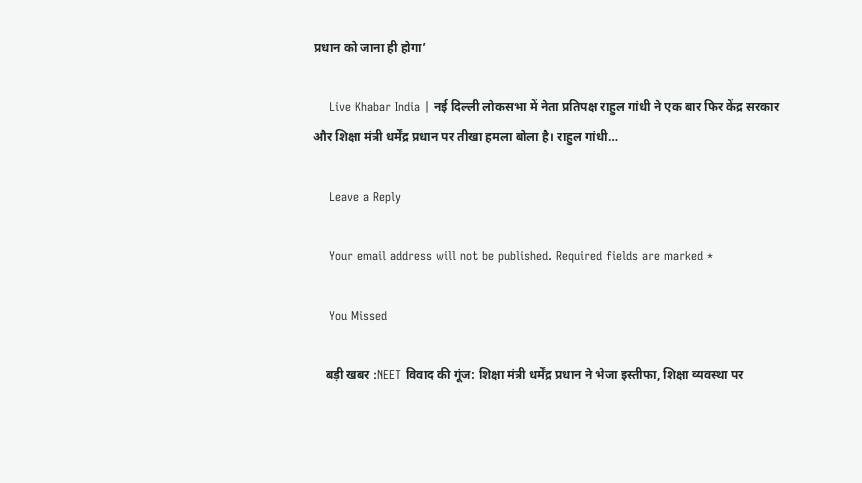प्रधान को जाना ही होगा’

    Live Khabar India | नई दिल्ली लोकसभा में नेता प्रतिपक्ष राहुल गांधी ने एक बार फिर केंद्र सरकार और शिक्षा मंत्री धर्मेंद्र प्रधान पर तीखा हमला बोला है। राहुल गांधी…

    Leave a Reply

    Your email address will not be published. Required fields are marked *

    You Missed

    बड़ी खबर :NEET विवाद की गूंज: शिक्षा मंत्री धर्मेंद्र प्रधान ने भेजा इस्तीफा, शिक्षा व्यवस्था पर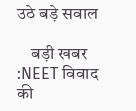उठे बड़े सवाल

    बड़ी खबर :NEET विवाद की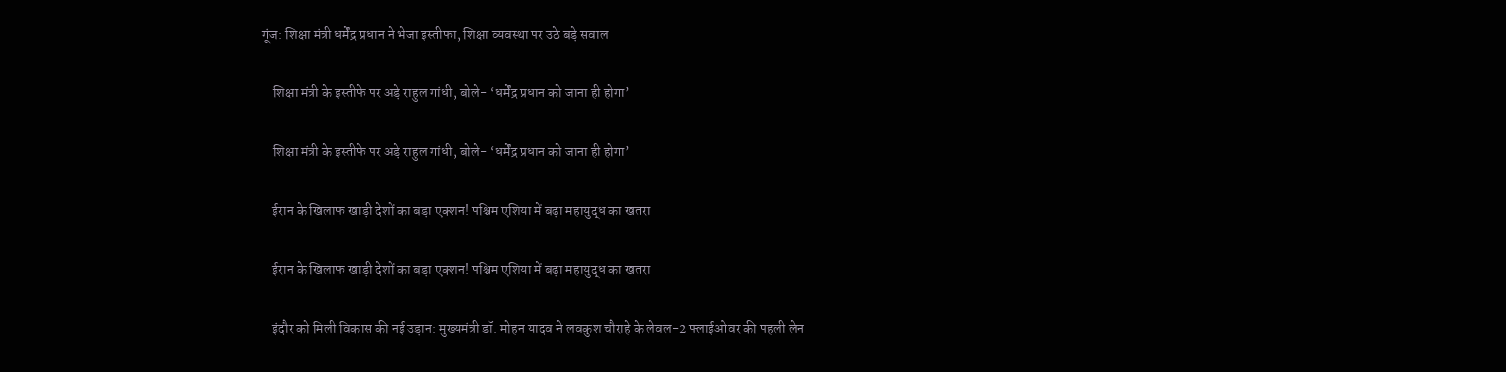गूंज: शिक्षा मंत्री धर्मेंद्र प्रधान ने भेजा इस्तीफा, शिक्षा व्यवस्था पर उठे बड़े सवाल

    शिक्षा मंत्री के इस्तीफे पर अड़े राहुल गांधी, बोले- ‘धर्मेंद्र प्रधान को जाना ही होगा’

    शिक्षा मंत्री के इस्तीफे पर अड़े राहुल गांधी, बोले- ‘धर्मेंद्र प्रधान को जाना ही होगा’

    ईरान के खिलाफ खाड़ी देशों का बड़ा एक्शन! पश्चिम एशिया में बढ़ा महायुद्ध का खतरा

    ईरान के खिलाफ खाड़ी देशों का बड़ा एक्शन! पश्चिम एशिया में बढ़ा महायुद्ध का खतरा

    इंदौर को मिली विकास की नई उड़ान: मुख्यमंत्री डॉ. मोहन यादव ने लवकुश चौराहे के लेवल-2 फ्लाईओवर की पहली लेन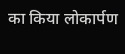का किया लोकार्पण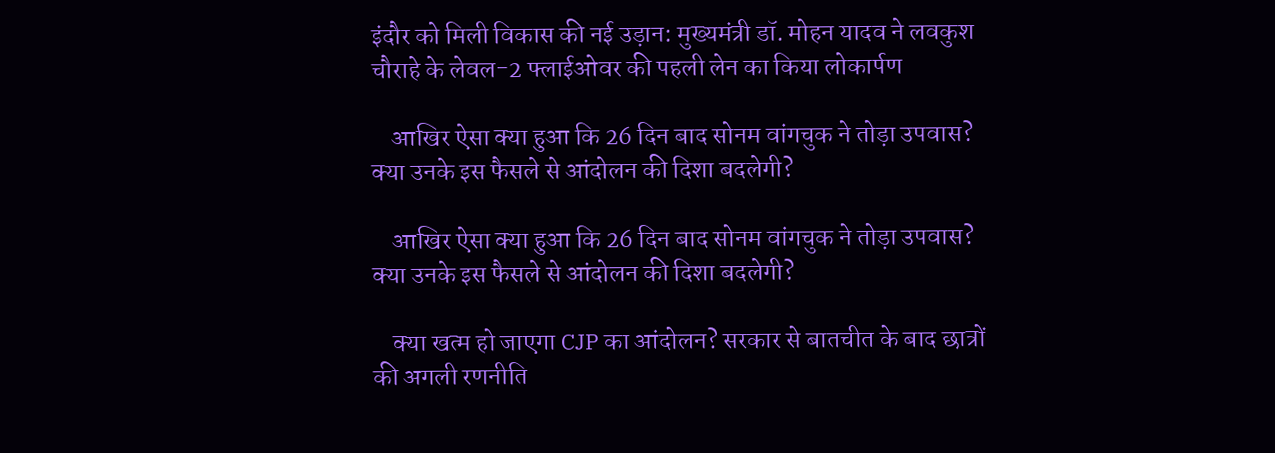इंदौर को मिली विकास की नई उड़ान: मुख्यमंत्री डॉ. मोहन यादव ने लवकुश चौराहे के लेवल-2 फ्लाईओवर की पहली लेन का किया लोकार्पण

    आखिर ऐसा क्या हुआ कि 26 दिन बाद सोनम वांगचुक ने तोड़ा उपवास? क्या उनके इस फैसले से आंदोलन की दिशा बदलेगी?

    आखिर ऐसा क्या हुआ कि 26 दिन बाद सोनम वांगचुक ने तोड़ा उपवास? क्या उनके इस फैसले से आंदोलन की दिशा बदलेगी?

    क्या खत्म हो जाएगा CJP का आंदोलन? सरकार से बातचीत के बाद छात्रों की अगली रणनीति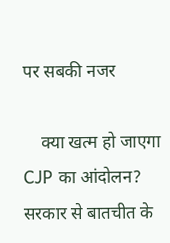पर सबकी नजर

    क्या खत्म हो जाएगा CJP का आंदोलन? सरकार से बातचीत के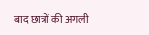बाद छात्रों की अगली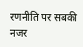रणनीति पर सबकी नजर